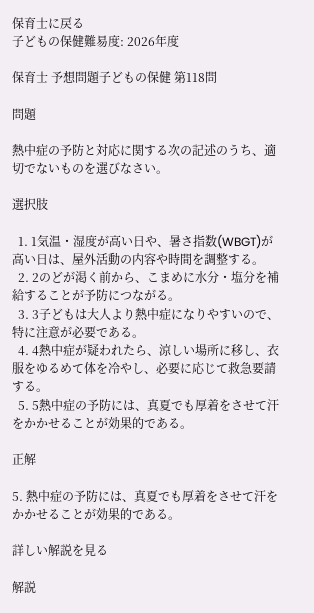保育士に戻る
子どもの保健難易度: 2026年度

保育士 予想問題子どもの保健 第118問

問題

熱中症の予防と対応に関する次の記述のうち、適切でないものを選びなさい。

選択肢

  1. 1気温・湿度が高い日や、暑さ指数(WBGT)が高い日は、屋外活動の内容や時間を調整する。
  2. 2のどが渇く前から、こまめに水分・塩分を補給することが予防につながる。
  3. 3子どもは大人より熱中症になりやすいので、特に注意が必要である。
  4. 4熱中症が疑われたら、涼しい場所に移し、衣服をゆるめて体を冷やし、必要に応じて救急要請する。
  5. 5熱中症の予防には、真夏でも厚着をさせて汗をかかせることが効果的である。

正解

5. 熱中症の予防には、真夏でも厚着をさせて汗をかかせることが効果的である。

詳しい解説を見る

解説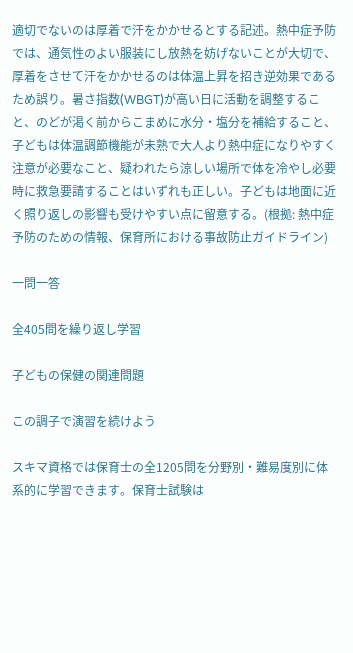適切でないのは厚着で汗をかかせるとする記述。熱中症予防では、通気性のよい服装にし放熱を妨げないことが大切で、厚着をさせて汗をかかせるのは体温上昇を招き逆効果であるため誤り。暑さ指数(WBGT)が高い日に活動を調整すること、のどが渇く前からこまめに水分・塩分を補給すること、子どもは体温調節機能が未熟で大人より熱中症になりやすく注意が必要なこと、疑われたら涼しい場所で体を冷やし必要時に救急要請することはいずれも正しい。子どもは地面に近く照り返しの影響も受けやすい点に留意する。(根拠: 熱中症予防のための情報、保育所における事故防止ガイドライン)

一問一答

全405問を繰り返し学習

子どもの保健の関連問題

この調子で演習を続けよう

スキマ資格では保育士の全1205問を分野別・難易度別に体系的に学習できます。保育士試験は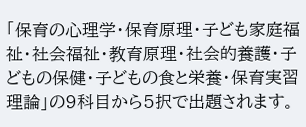「保育の心理学・保育原理・子ども家庭福祉・社会福祉・教育原理・社会的養護・子どもの保健・子どもの食と栄養・保育実習理論」の9科目から5択で出題されます。